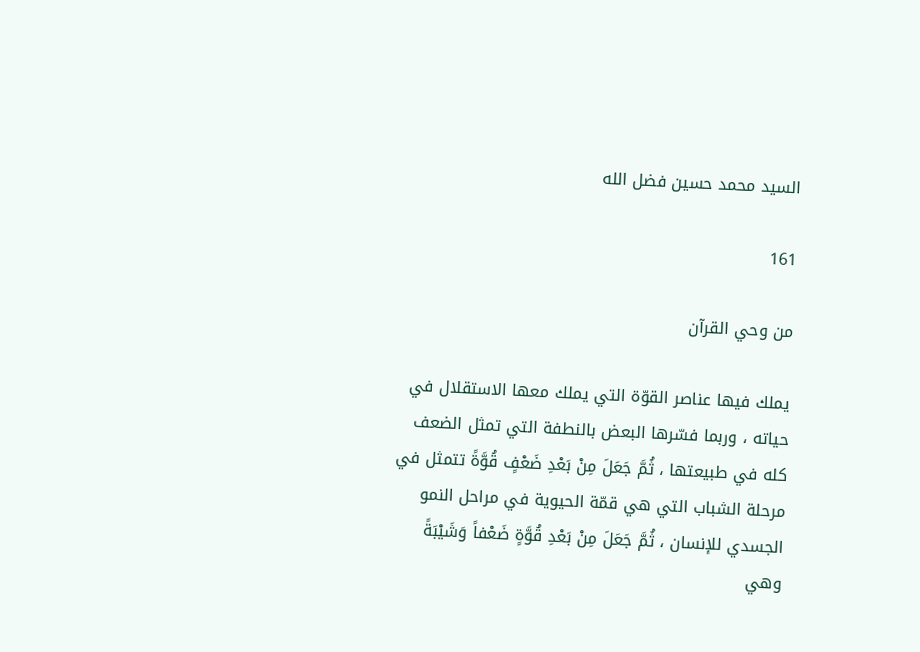السيد محمد حسين فضل الله

161

من وحي القرآن

يملك فيها عناصر القوّة التي يملك معها الاستقلال في حياته ، وربما فسّرها البعض بالنطفة التي تمثل الضعف كله في طبيعتها ، ثُمَّ جَعَلَ مِنْ بَعْدِ ضَعْفٍ قُوَّةً تتمثل في مرحلة الشباب التي هي قمّة الحيوية في مراحل النمو الجسدي للإنسان ، ثُمَّ جَعَلَ مِنْ بَعْدِ قُوَّةٍ ضَعْفاً وَشَيْبَةً وهي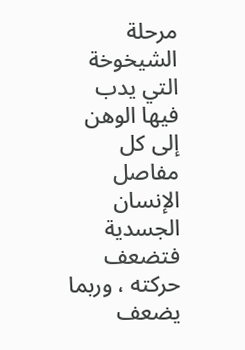مرحلة الشيخوخة التي يدب فيها الوهن إلى كل مفاصل الإنسان الجسدية فتضعف حركته ، وربما يضعف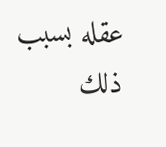عقله بسبب ذلك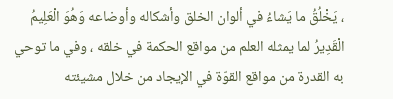، يَخْلُقُ ما يَشاءُ في ألوان الخلق وأشكاله وأوضاعه وَهُوَ الْعَلِيمُ الْقَدِيرُ لما يمثله العلم من مواقع الحكمة في خلقه ، وفي ما توحي به القدرة من مواقع القوّة في الإيجاد من خلال مشيئته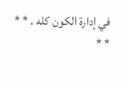في إدارة الكون كله . * * * *